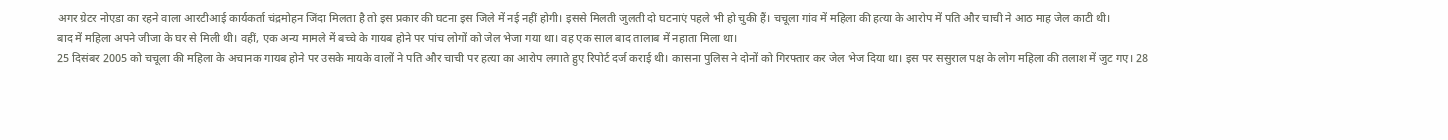अगर ग्रेटर नोएडा का रहने वाला आरटीआई कार्यकर्ता चंद्रमोहन जिंदा मिलता है तो इस प्रकार की घटना इस जिले में नई नहीं होगी। इससे मिलती जुलती दो घटनाएं पहले भी हो चुकी हैं। चचूला गांव में महिला की हत्या के आरोप में पति और चाची ने आठ माह जेल काटी थी।
बाद में महिला अपने जीजा के घर से मिली थी। वहीं, एक अन्य मामले में बच्चे के गायब होने पर पांच लोगों को जेल भेजा गया था। वह एक साल बाद तालाब में नहाता मिला था।
25 दिसंबर 2005 को चचूला की महिला के अचानक गायब होने पर उसके मायके वालों ने पति और चाची पर हत्या का आरोप लगाते हुए रिपोर्ट दर्ज कराई थी। कासना पुलिस ने दोनों को गिरफ्तार कर जेल भेज दिया था। इस पर ससुराल पक्ष के लोग महिला की तलाश में जुट गए। 28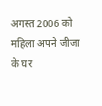अगस्त 2006 को महिला अपने जीजा के घर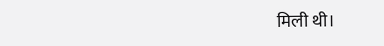मिली थी।